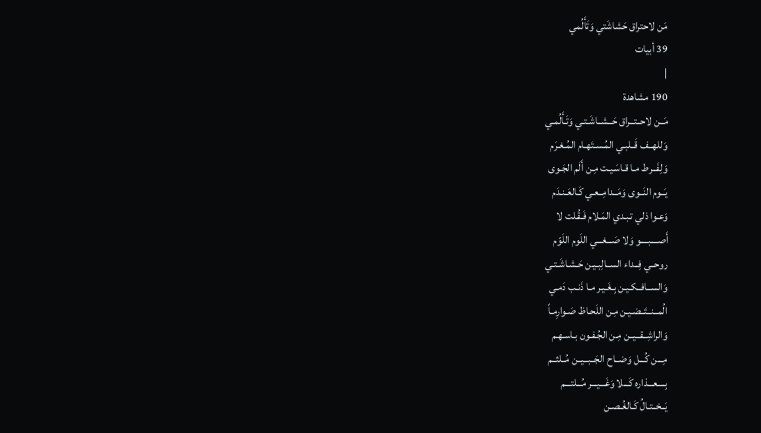مَن لاحتراق حَشاشَتي وَتَأَلُمي
39 أبيات
|
190 مشاهدة
مَــن لاحــتــراق حَــشــاشَـتـي وَتَـأَلُمـي
وَللهــف قَــلبـي المُـسـتَهـام المُـغـرَم
وَلِفَــرط مـا قـاسَـيـت مِـن أَلَم الجَـوى
يَــوم النَــوى وَمَــدامِــعـي كَـالعَـنـدَم
وَعـوا ذلي تـبـدي المَـلام فَـقُـلت لا
أَصــــبــــو وَلا صَـــغـــي اللَوم اللَوّم
روحــي فِــداء الســالِبـيـن حَـشـاشَـتـي
وَالســافــكـيـن بِـغَـيـر مـا ذَنـب دَمـي
الُمــنــتَــضـيـن مِـن اللَحـاظ صَـوارِمـاً
وَالراشِــقــيــن مِـن الجُـفـون بـاسـهـم
مِـــن كُـــل وَضــاح الجَــبــيــن مُــلثــم
بِــــعـــذاره كَـــلا وَغَـــيـــر مُـــلتـــم
يَــخــتـالُ كَـالغُـصـن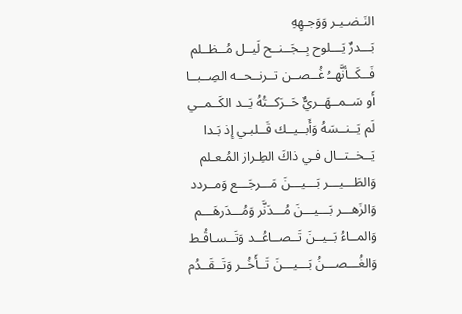النَـضـيـر وَوَجـهِهِ
بَـــدرٌ يَـــلوح بِــجَــنــح لَيــل مُــظــلم
فَــكَــأنَّهــُ غُــصــن تــرنــحــه الصِــبــا
أَو سَــمــهَــريٌّ حَــرَكــتُهُ يَــد الكَــمــي
لَم يَــنــسَهُ وَأَبــيــك قَــلبـي إِذ بَـدا
يَــخــتــال فـي ذاكَ الطِـراز المُـعـلم
وَالطَـــيـــر بَـــيـــنَ مَـــرجَـــع وَمــردد
وَالزَهـــر بَـــيـــنَ مُـــدَنَّر وَمُـــدَرهَـــم
وَالمــاءُ بَــيــنَ تَــصــاعُــد وَتَــسـاقُـط
وَالغُـــصـــنُ بَـــيـــنَ تَــأَخُــر وَتَــقَــدُم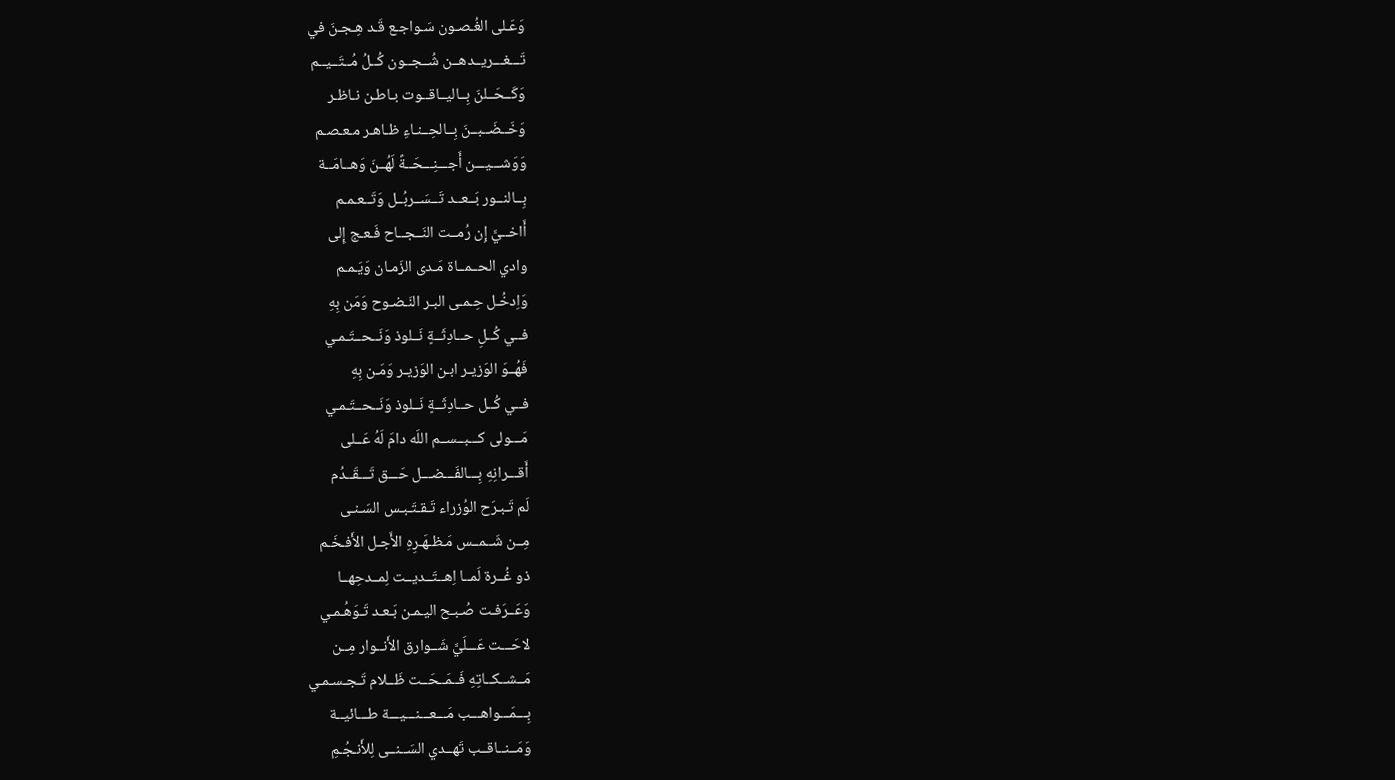وَعَـلى الغُـصـون سَـواجـع قَـد هِـجـنَ في
تَـــغـــريــدهــن شُــجــون كُــلُ مُــتَــيــم
وَكَــحَــلنَ بِــاليــاقــوت بـاطـن نـاظـر
وَخَــضَــبــنَ بِــالحِــنـاءِ ظـاهـر مـعـصـم
وَوَشـــيـــن أَجـــنِـــحَــةً لَهُــنَ وَهــامَــة
بِــالنــور بَــعــد تَــسَــربُــل وَتَــعـمـم
أَاخــيَّ إِن رُمــت النَــجــاح فَـعـج إِلى
وادي الحــمــاة مَـدى الزَمـان وَيَـمـم
وَاِدخُـل حِـمـى البـر النَـضـوح وَمَن بِهِ
فــي كُــلِ حــادِثَــةٍ نَــلوذ وَنَــحــتَـمـي
فَهُــوَ الوَزيـر ابـن الوَزيـر وَمَـن بِهِ
فــي كُــل حــادِثَــةٍ نَــلوذ وَنَــحــتَـمـي
مَـــولى كـــبــســم اللَه دامَ لَهُ عَــلى
أَقـــرانِهِ بِـــالفَـــضـــل حَـــق تَـــقَــدُم
لَم تَـبـرَح الوُزراء تَـقـتَـبـس السَـنـى
مِــن شَــمــس مَـظـهَـرِهِ الأَجـل الأَفـخَـم
ذو غُــرة لَمــا اِهــتَــديــت لِمــدحِهــا
وَعَــرَفـت صُـبـح اليـمـن بَـعـد تَـوَهُـمـي
لاحَـــت عَـــلَيَّ شَــوارق الأَنــوار مِــن
مَــشــكــاتِهِ فَــمَــحَــت ظَــلام تَـجـسـمـي
بِـــمَـــواهـــب مَـــعـــنـــيـــة طـــائيــة
وَمَــنــاقــب تَهــدي السَــنــى لِلأَنـجُـمِ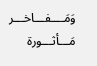وَمَــــفـــاخـــر مَـــأثـــورة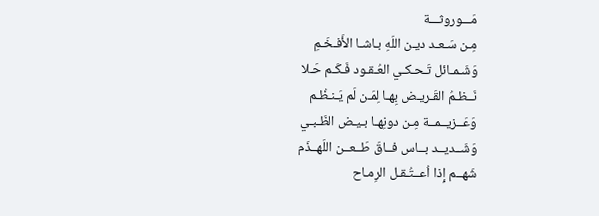مَـــوروثـــة
مِـن سَـعـد ديـن اللَهِ بـاشـا الأَفـخَـمِ
وَشَـمـائل تَـحـكـي العُـقـود فَـكَـم حَـلا
نَــظـمُ القَـريـض بِهـا لِمَـن لَم يَـنـظُـم
وَعَــزيــمــة مِـن دونِهـا بـيـض الظَـبـي
وَشَــديــد بــاس فــاقَ طَــعــن اللَهــذَم
شَهــم إِذا اُعــتُـقـل الرِمـاح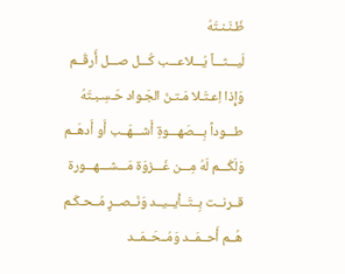ظَـنَـنـتَهُ
لَيـــثـــاً يُـــلاعـــب كُـــل صـــل أَرقَــم
وَإِذا اِعـتَـلا مَـتـنَ الجَـواد حَـسِـبـتَهُ
طـــوداً بِـــصَهـــوةِ أَشـــهَــب أَو أَدهَــم
وَلَكُـــم لَهُ مِـــن غَـــزوَة مَـــشـــهـــورة
قــرنــت بِــتَــأيــيــد وَنَــصــرٍ مُــحـكَـم
هُــم أَحــمَــد وَمُــحَــمَــد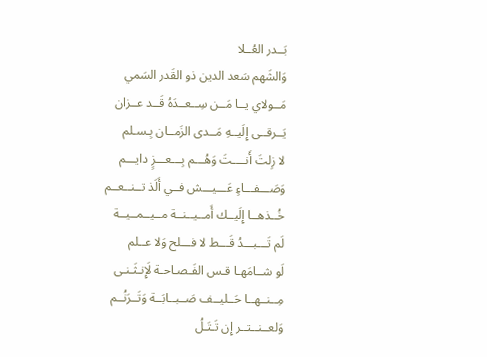بَــدر العُــلا
وَالشَهم سَعد الدين ذو القَدر السَمي
مَــولاي يــا مَــن سِــعــدَهُ قَــد عــزان
يَــرقــى إِلَيــهِ مَــدى الزَمــان بِـسـلم
لا زِلتَ أَنــــتَ وَهُـــم بِـــعـــزٍ دايـــم
وَصَـــفـــاءٍ عَـــيـــش فــي أَلَذ تــنــعــم
خُــذهــا إِلَيــك أَمــيــنــة مــيــمــيــة
لَم تَـــبـــدُ قَـــط لا فـــلح وَلا عــلم
لَو شــامَهـا قـس الفَـصـاحـة لَإِنـثَـنـى
مِــنــهــا حَــليــف صَــبــابَــة وَتَــرَنُــم
وَلعــنــتــر إِن تَـتَـلُ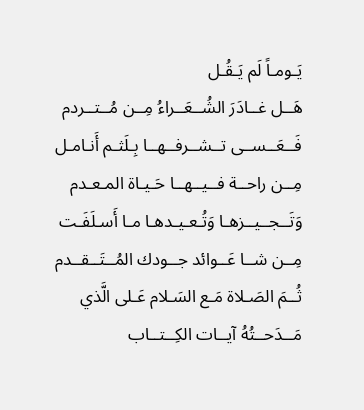يَـومـاً لَم يَـقُـل
هَــل غــادَرَ الشُــعَــراءُ مِــن مُــتــردم
فَــعَــســى تــشــرفــهــا بِـلَثـم أَنـامـل
مِــن راحــة فــيــهــا حَـيـاة المـعـدم
وَتَــجــيــزهـا وَتُـعـيـدهـا مـا أَسـلَفَـت
مِــن شــا عَــوائد جــودك المُــتَــقــدم
ثُــمَ الصَـلاة مَـع السَـلام عَـلى الَّذي
مَــدَحــتُهُ آيــات الكِــتــاب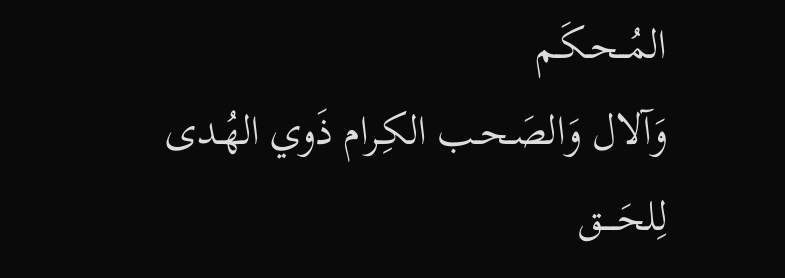المُــحـكَـم
وَآلال وَالصَـحـب الكِـرام ذَوي الهُـدى
لِلحَــــق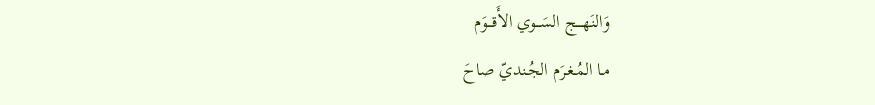وَالنَهــــج السَـــوي الأَقـــوَم
مـا المُـغـرَم الجُـنديّ صاحَ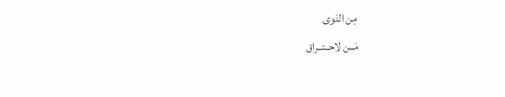مِن النَوى
مَــن لاحــتــراق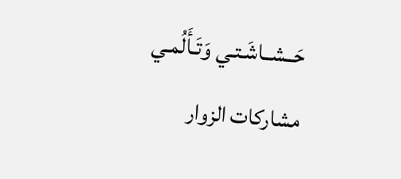حَــشــاشَـتـي وَتَـأَلُمـي
مشاركات الزوار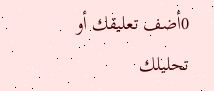0أضف تعليقك أو تحليلك